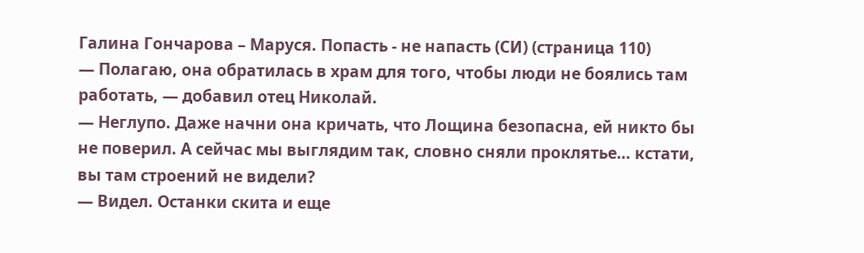Галина Гончарова – Маруся. Попасть - не напасть (СИ) (страница 110)
— Полагаю, она обратилась в храм для того, чтобы люди не боялись там работать, — добавил отец Николай.
— Неглупо. Даже начни она кричать, что Лощина безопасна, ей никто бы не поверил. А сейчас мы выглядим так, словно сняли проклятье… кстати, вы там строений не видели?
— Видел. Останки скита и еще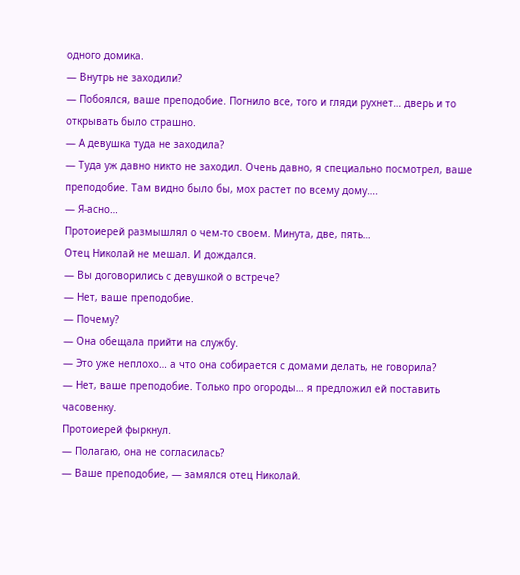одного домика.
— Внутрь не заходили?
— Побоялся, ваше преподобие. Погнило все, того и гляди рухнет… дверь и то открывать было страшно.
— А девушка туда не заходила?
— Туда уж давно никто не заходил. Очень давно, я специально посмотрел, ваше преподобие. Там видно было бы, мох растет по всему дому….
— Я-асно…
Протоиерей размышлял о чем-то своем. Минута, две, пять…
Отец Николай не мешал. И дождался.
— Вы договорились с девушкой о встрече?
— Нет, ваше преподобие.
— Почему?
— Она обещала прийти на службу.
— Это уже неплохо… а что она собирается с домами делать, не говорила?
— Нет, ваше преподобие. Только про огороды… я предложил ей поставить часовенку.
Протоиерей фыркнул.
— Полагаю, она не согласилась?
— Ваше преподобие, — замялся отец Николай.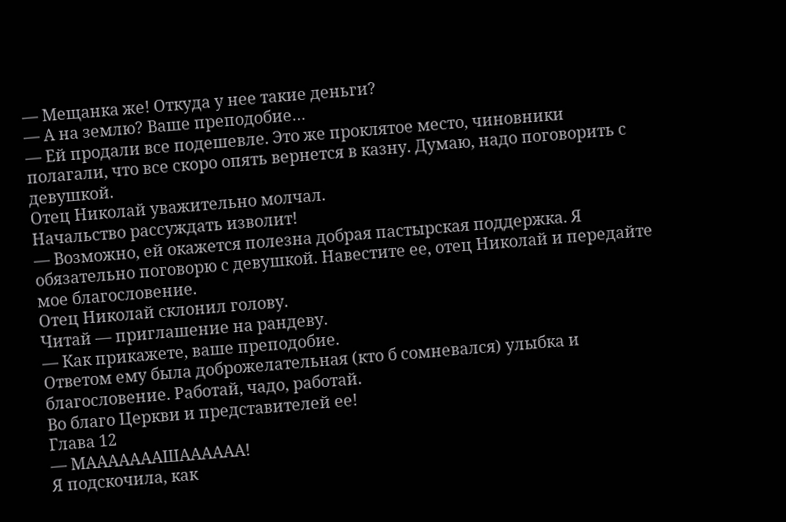— Мещанка же! Откуда у нее такие деньги?
— А на землю? Ваше преподобие…
— Ей продали все подешевле. Это же проклятое место, чиновники полагали, что все скоро опять вернется в казну. Думаю, надо поговорить с девушкой.
Отец Николай уважительно молчал.
Начальство рассуждать изволит!
— Возможно, ей окажется полезна добрая пастырская поддержка. Я обязательно поговорю с девушкой. Навестите ее, отец Николай и передайте мое благословение.
Отец Николай склонил голову.
Читай — приглашение на рандеву.
— Как прикажете, ваше преподобие.
Ответом ему была доброжелательная (кто б сомневался) улыбка и благословение. Работай, чадо, работай.
Во благо Церкви и представителей ее!
Глава 12
— МАААААААШАААААА!
Я подскочила, как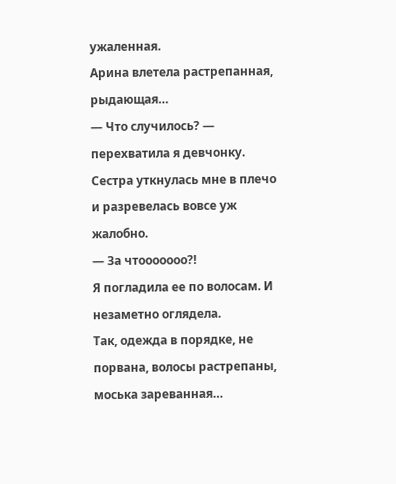ужаленная.
Арина влетела растрепанная, рыдающая…
— Что случилось? — перехватила я девчонку.
Сестра уткнулась мне в плечо и разревелась вовсе уж жалобно.
— За чтооооооо?!
Я погладила ее по волосам. И незаметно оглядела.
Так, одежда в порядке, не порвана, волосы растрепаны, моська зареванная…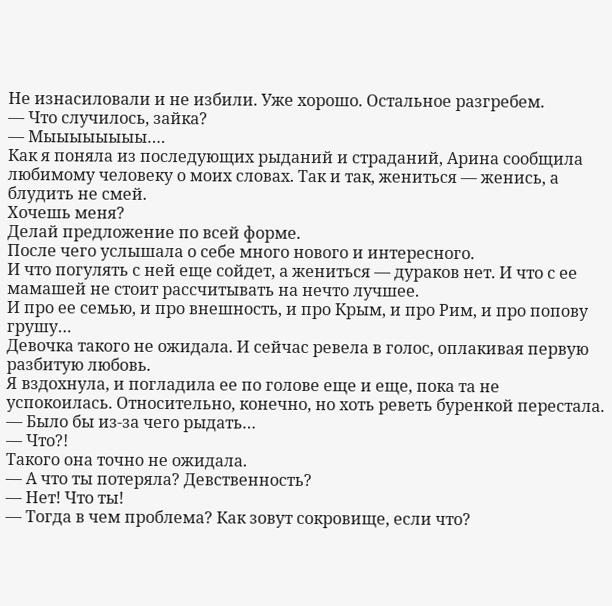Не изнасиловали и не избили. Уже хорошо. Остальное разгребем.
— Что случилось, зайка?
— Мыыыыыыыы….
Как я поняла из последующих рыданий и страданий, Арина сообщила любимому человеку о моих словах. Так и так, жениться — женись, а блудить не смей.
Хочешь меня?
Делай предложение по всей форме.
После чего услышала о себе много нового и интересного.
И что погулять с ней еще сойдет, а жениться — дураков нет. И что с ее мамашей не стоит рассчитывать на нечто лучшее.
И про ее семью, и про внешность, и про Крым, и про Рим, и про попову грушу…
Девочка такого не ожидала. И сейчас ревела в голос, оплакивая первую разбитую любовь.
Я вздохнула, и погладила ее по голове еще и еще, пока та не успокоилась. Относительно, конечно, но хоть реветь буренкой перестала.
— Было бы из-за чего рыдать…
— Что?!
Такого она точно не ожидала.
— А что ты потеряла? Девственность?
— Нет! Что ты!
— Тогда в чем проблема? Как зовут сокровище, если что?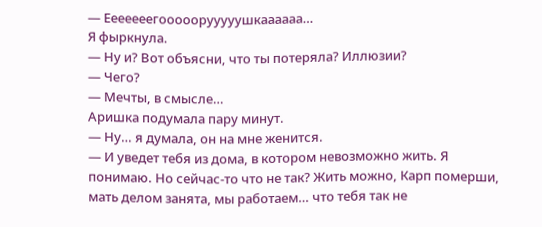— Ееееееегооооорууууушкаааааа…
Я фыркнула.
— Ну и? Вот объясни, что ты потеряла? Иллюзии?
— Чего?
— Мечты, в смысле…
Аришка подумала пару минут.
— Ну… я думала, он на мне женится.
— И уведет тебя из дома, в котором невозможно жить. Я понимаю. Но сейчас-то что не так? Жить можно, Карп померши, мать делом занята, мы работаем… что тебя так не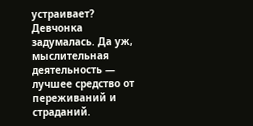устраивает?
Девчонка задумалась. Да уж, мыслительная деятельность — лучшее средство от переживаний и страданий.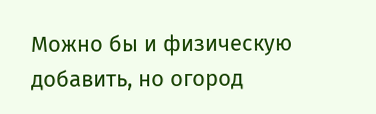Можно бы и физическую добавить, но огород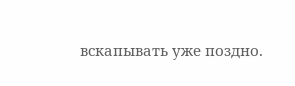вскапывать уже поздно.